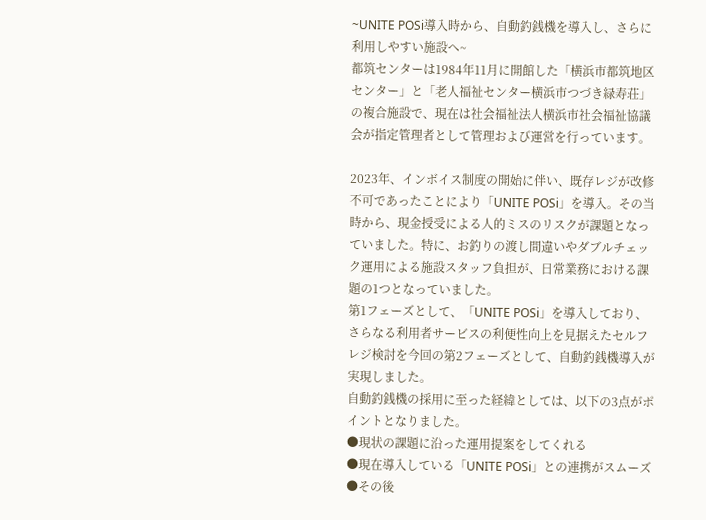~UNITE POSi導入時から、自動釣銭機を導入し、さらに利用しやすい施設へ~
都筑センターは1984年11月に開館した「横浜市都筑地区センター」と「老人福祉センター横浜市つづき緑寿荘」の複合施設で、現在は社会福祉法人横浜市社会福祉協議会が指定管理者として管理および運営を行っています。

2023年、インボイス制度の開始に伴い、既存レジが改修不可であったことにより「UNITE POSi」を導入。その当時から、現金授受による人的ミスのリスクが課題となっていました。特に、お釣りの渡し間違いやダブルチェック運用による施設スタッフ負担が、日常業務における課題の1つとなっていました。
第1フェーズとして、「UNITE POSi」を導入しており、さらなる利用者サービスの利便性向上を見据えたセルフレジ検討を今回の第2フェーズとして、自動釣銭機導入が実現しました。
自動釣銭機の採用に至った経緯としては、以下の3点がポイントとなりました。
●現状の課題に沿った運用提案をしてくれる
●現在導入している「UNITE POSi」との連携がスムーズ
●その後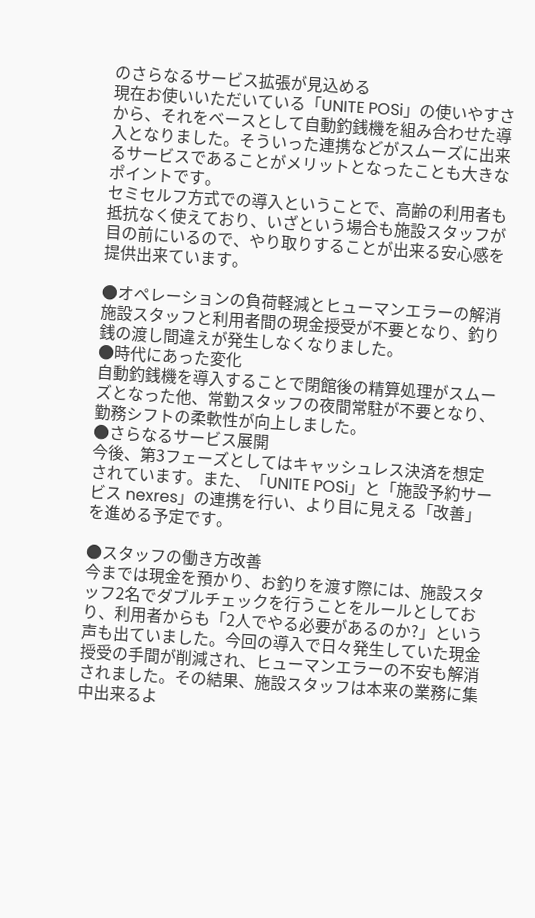のさらなるサービス拡張が見込める
現在お使いいただいている「UNITE POSi」の使いやすさから、それをベースとして自動釣銭機を組み合わせた導入となりました。そういった連携などがスムーズに出来るサービスであることがメリットとなったことも大きなポイントです。
セミセルフ方式での導入ということで、高齢の利用者も抵抗なく使えており、いざという場合も施設スタッフが目の前にいるので、やり取りすることが出来る安心感を提供出来ています。

●オペレーションの負荷軽減とヒューマンエラーの解消
施設スタッフと利用者間の現金授受が不要となり、釣り銭の渡し間違えが発生しなくなりました。
●時代にあった変化
自動釣銭機を導入することで閉館後の精算処理がスムーズとなった他、常勤スタッフの夜間常駐が不要となり、勤務シフトの柔軟性が向上しました。
●さらなるサービス展開
今後、第3フェーズとしてはキャッシュレス決済を想定されています。また、「UNITE POSi」と「施設予約サービス nexres」の連携を行い、より目に見える「改善」を進める予定です。

●スタッフの働き方改善
今までは現金を預かり、お釣りを渡す際には、施設スタッフ2名でダブルチェックを行うことをルールとしており、利用者からも「2人でやる必要があるのか?」という声も出ていました。今回の導入で日々発生していた現金授受の手間が削減され、ヒューマンエラーの不安も解消されました。その結果、施設スタッフは本来の業務に集中出来るよ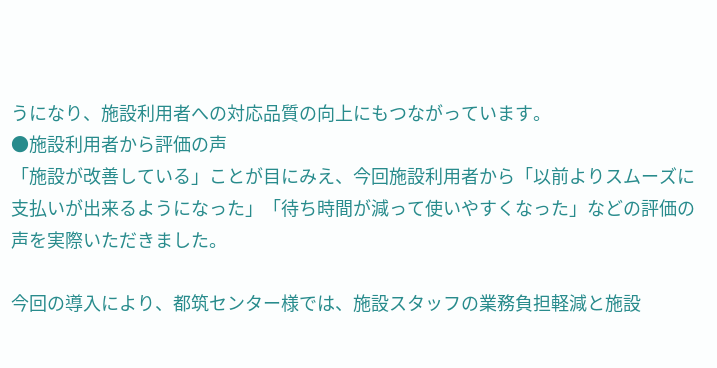うになり、施設利用者への対応品質の向上にもつながっています。
●施設利用者から評価の声
「施設が改善している」ことが目にみえ、今回施設利用者から「以前よりスムーズに支払いが出来るようになった」「待ち時間が減って使いやすくなった」などの評価の声を実際いただきました。

今回の導入により、都筑センター様では、施設スタッフの業務負担軽減と施設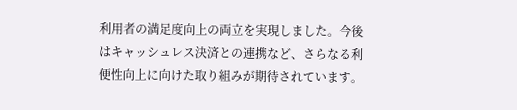利用者の満足度向上の両立を実現しました。今後はキャッシュレス決済との連携など、さらなる利便性向上に向けた取り組みが期待されています。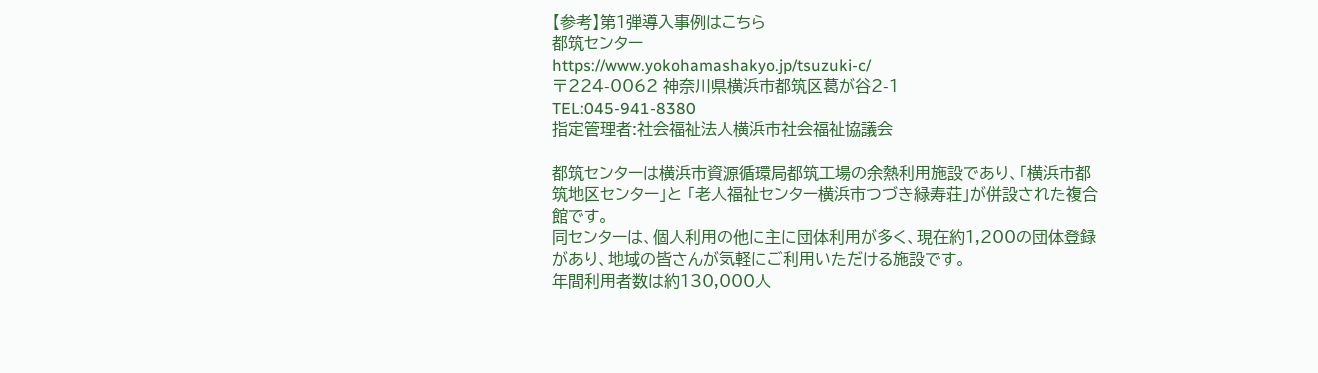【参考】第1弾導入事例はこちら
都筑センター
https://www.yokohamashakyo.jp/tsuzuki-c/
〒224-0062 神奈川県横浜市都筑区葛が谷2-1
TEL:045-941-8380
指定管理者:社会福祉法人横浜市社会福祉協議会

都筑センターは横浜市資源循環局都筑工場の余熱利用施設であり、「横浜市都筑地区センター」と 「老人福祉センター横浜市つづき緑寿荘」が併設された複合館です。
同センターは、個人利用の他に主に団体利用が多く、現在約1,200の団体登録があり、地域の皆さんが気軽にご利用いただける施設です。
年間利用者数は約130,000人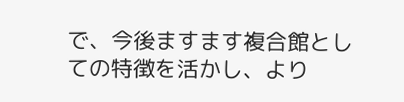で、今後ますます複合館としての特徴を活かし、より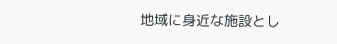地域に身近な施設とし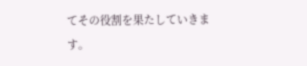てその役割を果たしていきます。